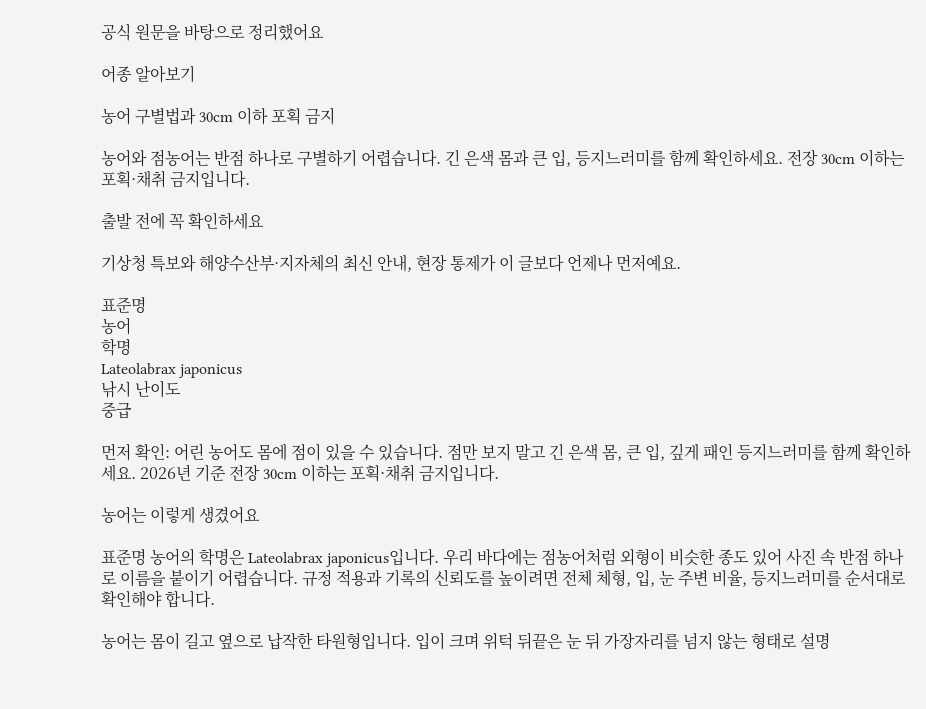공식 원문을 바탕으로 정리했어요

어종 알아보기

농어 구별법과 30cm 이하 포획 금지

농어와 점농어는 반점 하나로 구별하기 어렵습니다. 긴 은색 몸과 큰 입, 등지느러미를 함께 확인하세요. 전장 30cm 이하는 포획·채취 금지입니다.

출발 전에 꼭 확인하세요

기상청 특보와 해양수산부·지자체의 최신 안내, 현장 통제가 이 글보다 언제나 먼저예요.

표준명
농어
학명
Lateolabrax japonicus
낚시 난이도
중급

먼저 확인: 어린 농어도 몸에 점이 있을 수 있습니다. 점만 보지 말고 긴 은색 몸, 큰 입, 깊게 패인 등지느러미를 함께 확인하세요. 2026년 기준 전장 30cm 이하는 포획·채취 금지입니다.

농어는 이렇게 생겼어요

표준명 농어의 학명은 Lateolabrax japonicus입니다. 우리 바다에는 점농어처럼 외형이 비슷한 종도 있어 사진 속 반점 하나로 이름을 붙이기 어렵습니다. 규정 적용과 기록의 신뢰도를 높이려면 전체 체형, 입, 눈 주변 비율, 등지느러미를 순서대로 확인해야 합니다.

농어는 몸이 길고 옆으로 납작한 타원형입니다. 입이 크며 위턱 뒤끝은 눈 뒤 가장자리를 넘지 않는 형태로 설명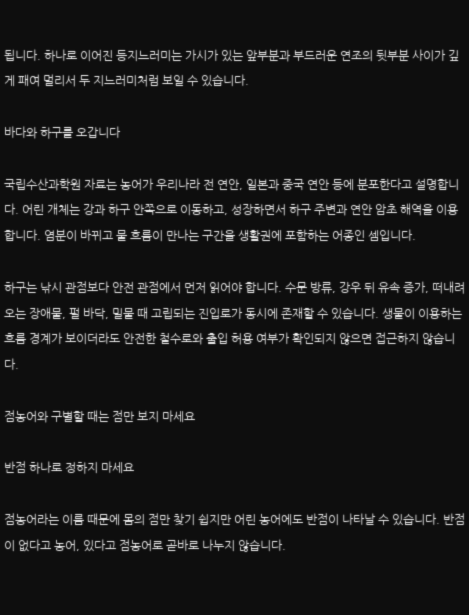됩니다. 하나로 이어진 등지느러미는 가시가 있는 앞부분과 부드러운 연조의 뒷부분 사이가 깊게 패여 멀리서 두 지느러미처럼 보일 수 있습니다.

바다와 하구를 오갑니다

국립수산과학원 자료는 농어가 우리나라 전 연안, 일본과 중국 연안 등에 분포한다고 설명합니다. 어린 개체는 강과 하구 안쪽으로 이동하고, 성장하면서 하구 주변과 연안 암초 해역을 이용합니다. 염분이 바뀌고 물 흐름이 만나는 구간을 생활권에 포함하는 어종인 셈입니다.

하구는 낚시 관점보다 안전 관점에서 먼저 읽어야 합니다. 수문 방류, 강우 뒤 유속 증가, 떠내려오는 장애물, 펄 바닥, 밀물 때 고립되는 진입로가 동시에 존재할 수 있습니다. 생물이 이용하는 흐름 경계가 보이더라도 안전한 철수로와 출입 허용 여부가 확인되지 않으면 접근하지 않습니다.

점농어와 구별할 때는 점만 보지 마세요

반점 하나로 정하지 마세요

점농어라는 이름 때문에 몸의 점만 찾기 쉽지만 어린 농어에도 반점이 나타날 수 있습니다. 반점이 없다고 농어, 있다고 점농어로 곧바로 나누지 않습니다.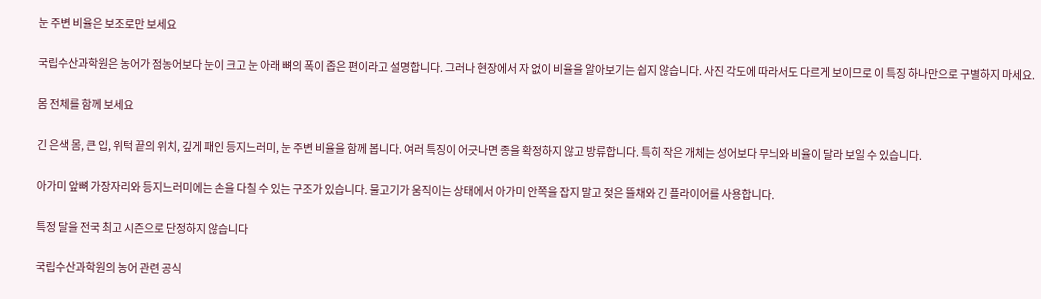눈 주변 비율은 보조로만 보세요

국립수산과학원은 농어가 점농어보다 눈이 크고 눈 아래 뼈의 폭이 좁은 편이라고 설명합니다. 그러나 현장에서 자 없이 비율을 알아보기는 쉽지 않습니다. 사진 각도에 따라서도 다르게 보이므로 이 특징 하나만으로 구별하지 마세요.

몸 전체를 함께 보세요

긴 은색 몸, 큰 입, 위턱 끝의 위치, 깊게 패인 등지느러미, 눈 주변 비율을 함께 봅니다. 여러 특징이 어긋나면 종을 확정하지 않고 방류합니다. 특히 작은 개체는 성어보다 무늬와 비율이 달라 보일 수 있습니다.

아가미 앞뼈 가장자리와 등지느러미에는 손을 다칠 수 있는 구조가 있습니다. 물고기가 움직이는 상태에서 아가미 안쪽을 잡지 말고 젖은 뜰채와 긴 플라이어를 사용합니다.

특정 달을 전국 최고 시즌으로 단정하지 않습니다

국립수산과학원의 농어 관련 공식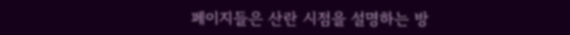페이지들은 산란 시점을 설명하는 방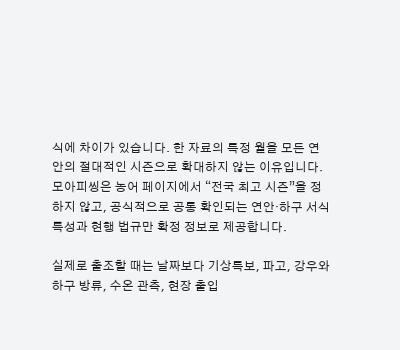식에 차이가 있습니다. 한 자료의 특정 월을 모든 연안의 절대적인 시즌으로 확대하지 않는 이유입니다. 모아피씽은 농어 페이지에서 “전국 최고 시즌”을 정하지 않고, 공식적으로 공통 확인되는 연안·하구 서식 특성과 현행 법규만 확정 정보로 제공합니다.

실제로 출조할 때는 날짜보다 기상특보, 파고, 강우와 하구 방류, 수온 관측, 현장 출입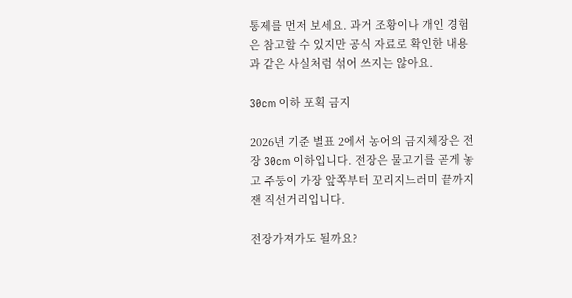통제를 먼저 보세요. 과거 조황이나 개인 경험은 참고할 수 있지만 공식 자료로 확인한 내용과 같은 사실처럼 섞어 쓰지는 않아요.

30cm 이하 포획 금지

2026년 기준 별표 2에서 농어의 금지체장은 전장 30cm 이하입니다. 전장은 물고기를 곧게 놓고 주둥이 가장 앞쪽부터 꼬리지느러미 끝까지 잰 직선거리입니다.

전장가져가도 될까요?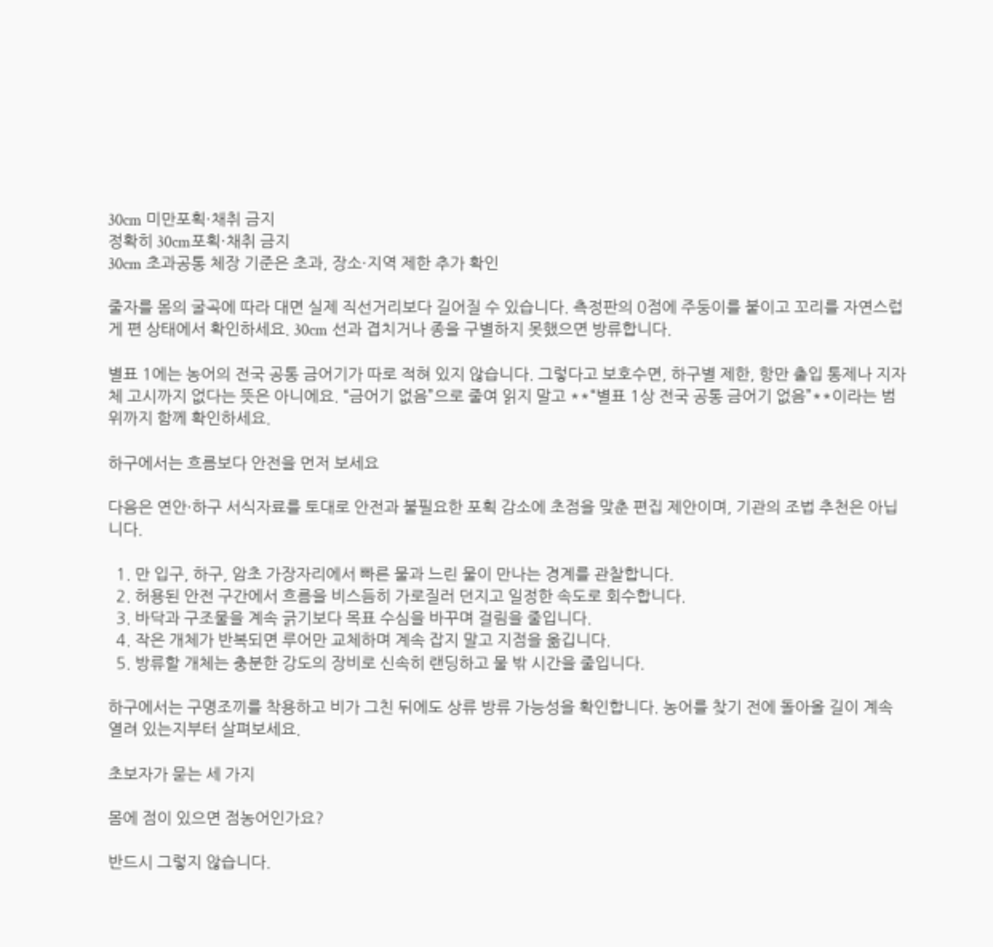30cm 미만포획·채취 금지
정확히 30cm포획·채취 금지
30cm 초과공통 체장 기준은 초과, 장소·지역 제한 추가 확인

줄자를 몸의 굴곡에 따라 대면 실제 직선거리보다 길어질 수 있습니다. 측정판의 0점에 주둥이를 붙이고 꼬리를 자연스럽게 편 상태에서 확인하세요. 30cm 선과 겹치거나 종을 구별하지 못했으면 방류합니다.

별표 1에는 농어의 전국 공통 금어기가 따로 적혀 있지 않습니다. 그렇다고 보호수면, 하구별 제한, 항만 출입 통제나 지자체 고시까지 없다는 뜻은 아니에요. “금어기 없음”으로 줄여 읽지 말고 **“별표 1상 전국 공통 금어기 없음”**이라는 범위까지 함께 확인하세요.

하구에서는 흐름보다 안전을 먼저 보세요

다음은 연안·하구 서식자료를 토대로 안전과 불필요한 포획 감소에 초점을 맞춘 편집 제안이며, 기관의 조법 추천은 아닙니다.

  1. 만 입구, 하구, 암초 가장자리에서 빠른 물과 느린 물이 만나는 경계를 관찰합니다.
  2. 허용된 안전 구간에서 흐름을 비스듬히 가로질러 던지고 일정한 속도로 회수합니다.
  3. 바닥과 구조물을 계속 긁기보다 목표 수심을 바꾸며 걸림을 줄입니다.
  4. 작은 개체가 반복되면 루어만 교체하며 계속 잡지 말고 지점을 옮깁니다.
  5. 방류할 개체는 충분한 강도의 장비로 신속히 랜딩하고 물 밖 시간을 줄입니다.

하구에서는 구명조끼를 착용하고 비가 그친 뒤에도 상류 방류 가능성을 확인합니다. 농어를 찾기 전에 돌아올 길이 계속 열려 있는지부터 살펴보세요.

초보자가 묻는 세 가지

몸에 점이 있으면 점농어인가요?

반드시 그렇지 않습니다.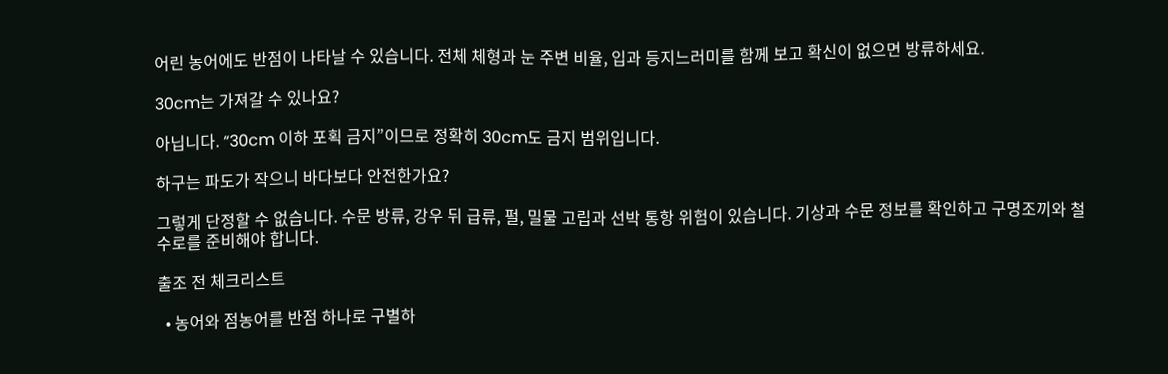어린 농어에도 반점이 나타날 수 있습니다. 전체 체형과 눈 주변 비율, 입과 등지느러미를 함께 보고 확신이 없으면 방류하세요.

30cm는 가져갈 수 있나요?

아닙니다. “30cm 이하 포획 금지”이므로 정확히 30cm도 금지 범위입니다.

하구는 파도가 작으니 바다보다 안전한가요?

그렇게 단정할 수 없습니다. 수문 방류, 강우 뒤 급류, 펄, 밀물 고립과 선박 통항 위험이 있습니다. 기상과 수문 정보를 확인하고 구명조끼와 철수로를 준비해야 합니다.

출조 전 체크리스트

  • 농어와 점농어를 반점 하나로 구별하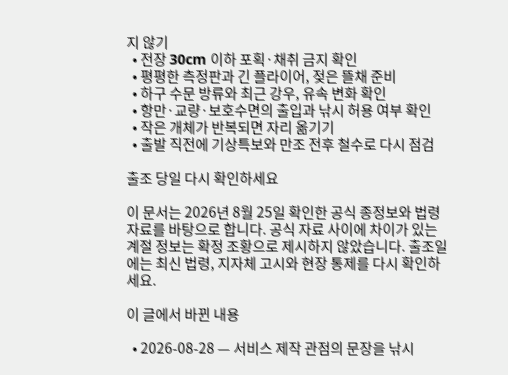지 않기
  • 전장 30cm 이하 포획·채취 금지 확인
  • 평평한 측정판과 긴 플라이어, 젖은 뜰채 준비
  • 하구 수문 방류와 최근 강우, 유속 변화 확인
  • 항만·교량·보호수면의 출입과 낚시 허용 여부 확인
  • 작은 개체가 반복되면 자리 옮기기
  • 출발 직전에 기상특보와 만조 전후 철수로 다시 점검

출조 당일 다시 확인하세요

이 문서는 2026년 8월 25일 확인한 공식 종정보와 법령 자료를 바탕으로 합니다. 공식 자료 사이에 차이가 있는 계절 정보는 확정 조황으로 제시하지 않았습니다. 출조일에는 최신 법령, 지자체 고시와 현장 통제를 다시 확인하세요.

이 글에서 바뀐 내용

  • 2026-08-28 — 서비스 제작 관점의 문장을 낚시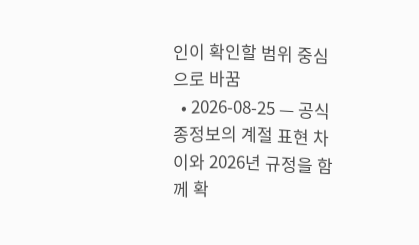인이 확인할 범위 중심으로 바꿈
  • 2026-08-25 — 공식 종정보의 계절 표현 차이와 2026년 규정을 함께 확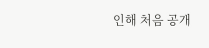인해 처음 공개